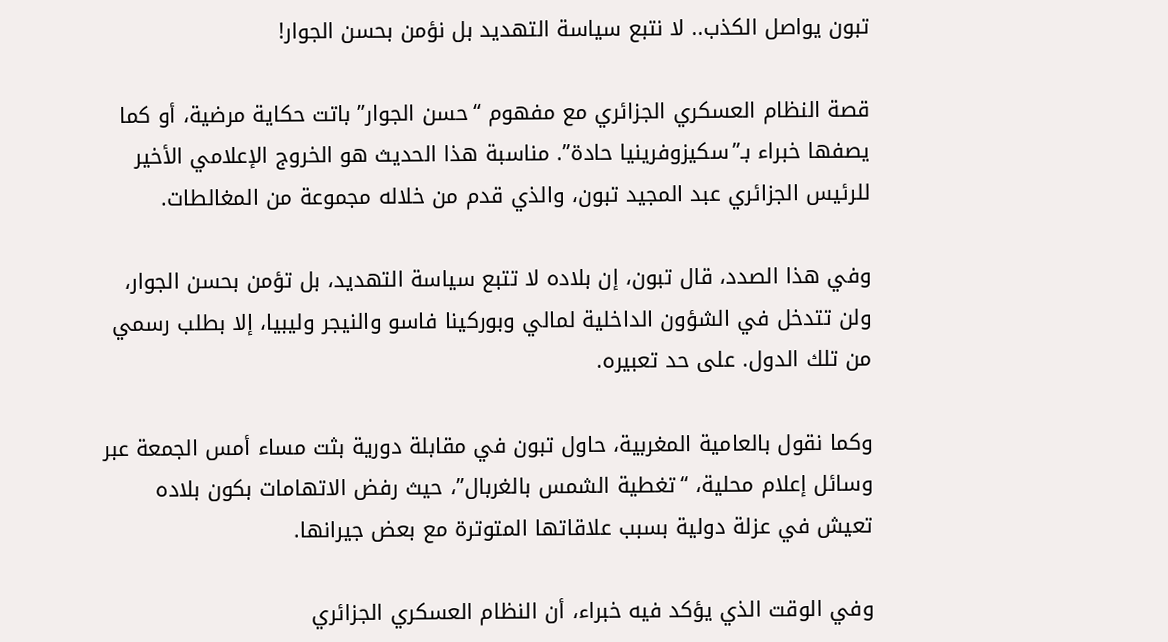تبون يواصل الكذب.. لا نتبع سياسة التهديد بل نؤمن بحسن الجوار!

قصة النظام العسكري الجزائري مع مفهوم “حسن الجوار” باتت حكاية مرضية، أو كما يصفها خبراء بـ”سكيزوفرينيا حادة”. مناسبة هذا الحديث هو الخروج الإعلامي الأخير للرئيس الجزائري عبد المجيد تبون، والذي قدم من خلاله مجموعة من المغالطات.

وفي هذا الصدد، قال تبون، إن بلاده لا تتبع سياسة التهديد، بل تؤمن بحسن الجوار، ولن تتدخل في الشؤون الداخلية لمالي وبوركينا فاسو والنيجر وليبيا، إلا بطلب رسمي من تلك الدول. على حد تعبيره.

وكما نقول بالعامية المغربية، حاول تبون في مقابلة دورية بثت مساء أمس الجمعة عبر وسائل إعلام محلية، “تغطية الشمس بالغربال”، حيث رفض الاتهامات بكون بلاده تعيش في عزلة دولية بسبب علاقاتها المتوترة مع بعض جيرانها.

وفي الوقت الذي يؤكد فيه خبراء، أن النظام العسكري الجزائري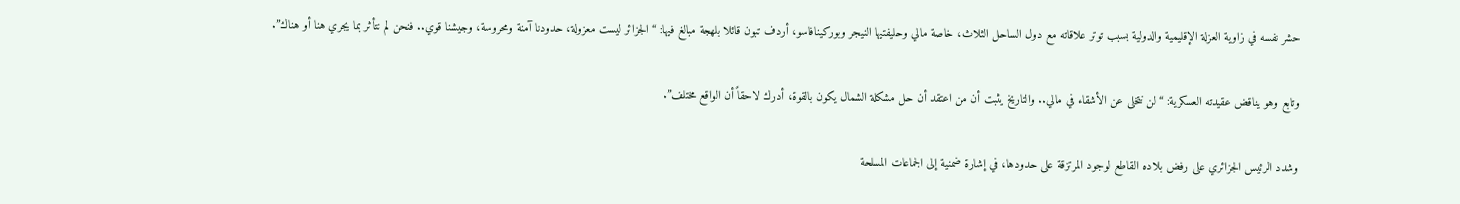حشر نفسه في زاوية العزلة الإقليمية والدولية بسبب توتر علاقاته مع دول الساحل الثلاث، خاصة مالي وحليفتيها النيجر وبوركينافاسو، أردف تبون قائلا بلهجة مبالغ فيها: “الجزائر ليست معزولة، حدودنا آمنة ومحروسة، وجيشنا قوي.. فنحن لم نتأثر بما يجري هنا أو هناك”.

وتابع وهو يناقض عقيدته العسكرية: “لن نتخلى عن الأشقاء في مالي.. والتاريخ يثبت أن من اعتقد أن حل مشكلة الشمال يكون بالقوة، أدرك لاحقاً أن الواقع مختلف”.

وشدد الرئيس الجزائري على رفض بلاده القاطع لوجود المرتزقة على حدودها، في إشارة ضمنية إلى الجماعات المسلحة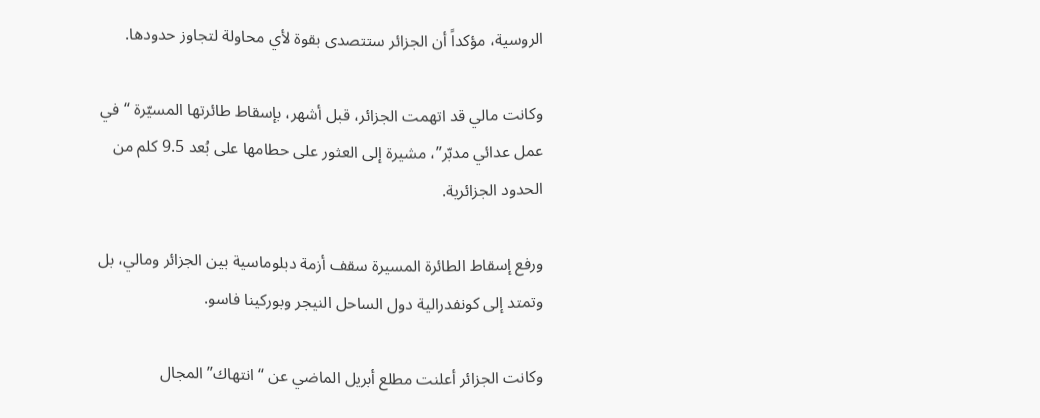الروسية، مؤكداً أن الجزائر ستتصدى بقوة لأي محاولة لتجاوز حدودها.

وكانت مالي قد اتهمت الجزائر، قبل أشهر، بإسقاط طائرتها المسيّرة “في عمل عدائي مدبّر”، مشيرة إلى العثور على حطامها على بُعد 9.5 كلم من الحدود الجزائرية.

ورفع إسقاط الطائرة المسيرة سقف أزمة دبلوماسية بين الجزائر ومالي، بل وتمتد إلى كونفدرالية دول الساحل النيجر وبوركينا فاسو.

وكانت الجزائر أعلنت مطلع أبريل الماضي عن “انتهاك” المجال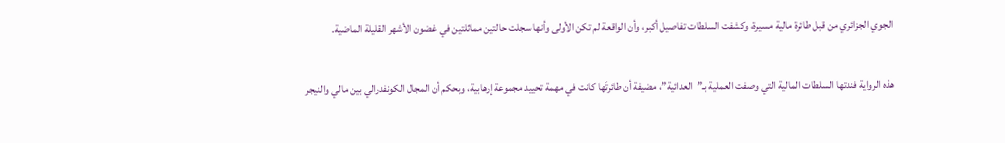الجوي الجزائري من قبل طائرة مالية مسيرة، وكشفت السلطات تفاصيل أكبر، وأن الواقعة لم تكن الأولى وأنها سجلت حالتين مماثلتين في غضون الأشهر القليلة الماضية.

هذه الرواية فندتها السلطات المالية التي وصفت العملية بـ”العدائية”، مضيفة أن طائرتَها كانت في مهمة تحييد مجموعة إرهابية، وبحكم أن المجال الكونفدرالي بين مالي والنيجر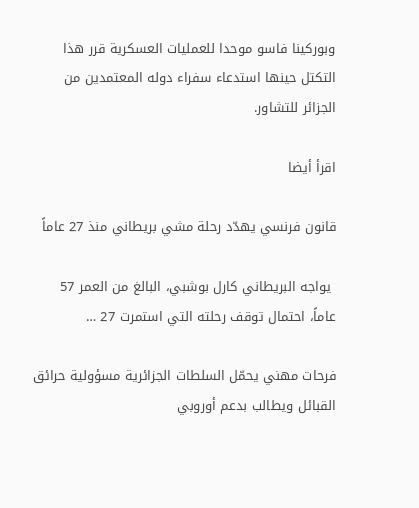وبوركينا فاسو موحدا للعمليات العسكرية قرر هذا التكتل حينها استدعاء سفراء دوله المعتمدين من الجزائر للتشاور.

اقرأ أيضا

قانون فرنسي يهدّد رحلة مشي بريطاني منذ 27 عاماً

 يواجه البريطاني كارل بوشبي، البالغ من العمر 57 عاماً، احتمال توقف رحلته التي استمرت 27 …

فرحات مهني يحمّل السلطات الجزائرية مسؤولية حرائق القبائل ويطالب بدعم أوروبي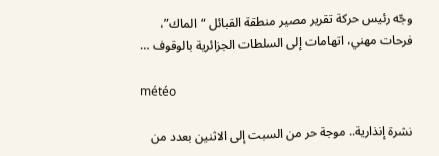وجّه رئيس حركة تقرير مصير منطقة القبائل “الماك”، فرحات مهني، اتهامات إلى السلطات الجزائرية بالوقوف …

météo

نشرة إنذارية.. موجة حر من السبت إلى الاثنين بعدد من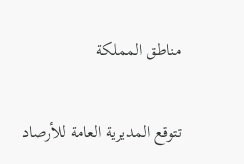مناطق المملكة

تتوقع المديرية العامة للأرصاد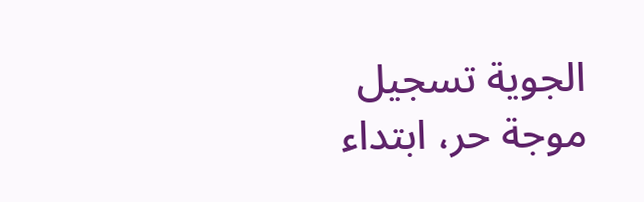الجوية تسجيل موجة حر، ابتداء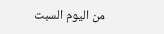من اليوم السبت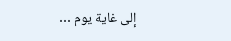إلى غاية يوم …